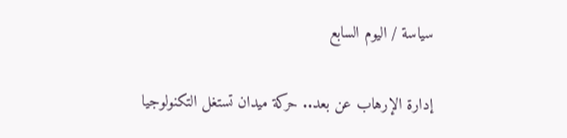سياسة / اليوم السابع

إدارة الإرهاب عن بعد.. حركة ميدان تستغل التكنولوجيا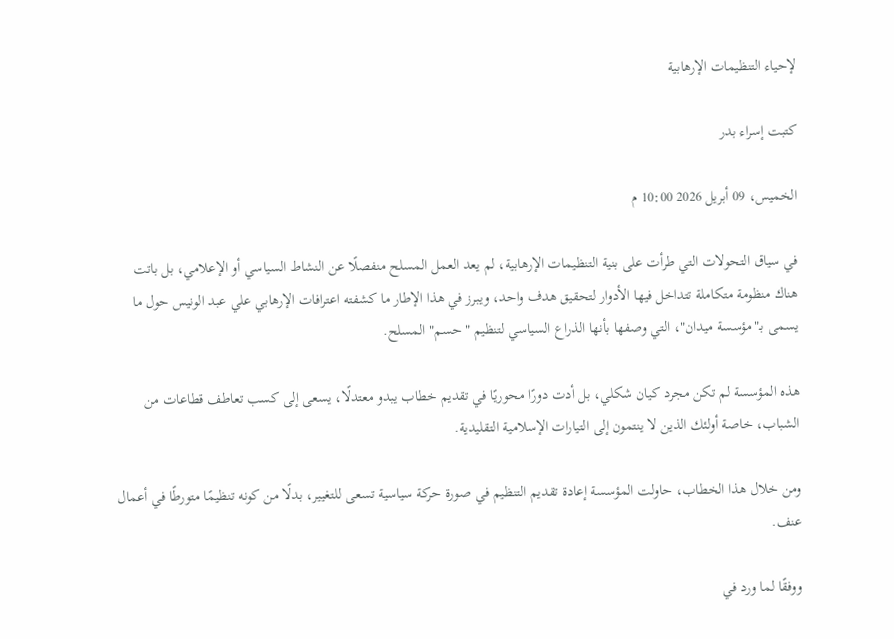لإحياء التنظيمات الإرهابية

كتبت إسراء بدر

الخميس، 09 أبريل 2026 10:00 م

في سياق التحولات التي طرأت على بنية التنظيمات الإرهابية، لم يعد العمل المسلح منفصلًا عن النشاط السياسي أو الإعلامي، بل باتت هناك منظومة متكاملة تتداخل فيها الأدوار لتحقيق هدف واحد، ويبرز في هذا الإطار ما كشفته اعترافات الإرهابي علي عبد الونيس حول ما يسمى بـ"مؤسسة ميدان"، التي وصفها بأنها الذراع السياسي لتنظيم "حسم" المسلح.

هذه المؤسسة لم تكن مجرد كيان شكلي، بل أدت دورًا محوريًا في تقديم خطاب يبدو معتدلًا، يسعى إلى كسب تعاطف قطاعات من الشباب، خاصة أولئك الذين لا ينتمون إلى التيارات الإسلامية التقليدية.

ومن خلال هذا الخطاب، حاولت المؤسسة إعادة تقديم التنظيم في صورة حركة سياسية تسعى للتغيير، بدلًا من كونه تنظيمًا متورطًا في أعمال عنف.

ووفقًا لما ورد في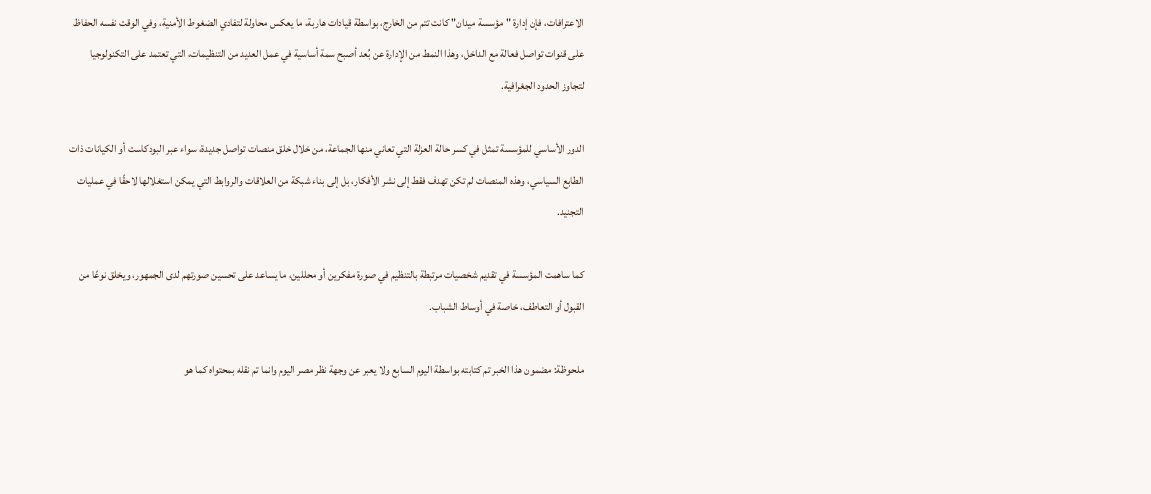الاعترافات، فإن إدارة "مؤسسة ميدان" كانت تتم من الخارج، بواسطة قيادات هاربة، ما يعكس محاولة لتفادي الضغوط الأمنية، وفي الوقت نفسه الحفاظ على قنوات تواصل فعالة مع الداخل، وهذا النمط من الإدارة عن بُعد أصبح سمة أساسية في عمل العديد من التنظيمات، التي تعتمد على التكنولوجيا لتجاوز الحدود الجغرافية.

الدور الأساسي للمؤسسة تمثل في كسر حالة العزلة التي تعاني منها الجماعة، من خلال خلق منصات تواصل جديدة، سواء عبر البودكاست أو الكيانات ذات الطابع السياسي، وهذه المنصات لم تكن تهدف فقط إلى نشر الأفكار، بل إلى بناء شبكة من العلاقات والروابط التي يمكن استغلالها لاحقًا في عمليات التجنيد.

كما ساهمت المؤسسة في تقديم شخصيات مرتبطة بالتنظيم في صورة مفكرين أو محللين، ما يساعد على تحسين صورتهم لدى الجمهور، ويخلق نوعًا من القبول أو التعاطف، خاصة في أوساط الشباب.

ملحوظة: مضمون هذا الخبر تم كتابته بواسطة اليوم السابع ولا يعبر عن وجهة نظر مصر اليوم وانما تم نقله بمحتواه كما هو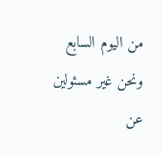من اليوم السابع ونحن غير مسئولين عن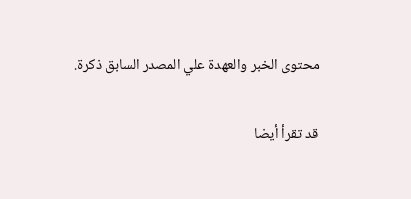محتوى الخبر والعهدة علي المصدر السابق ذكرة.

قد تقرأ أيضا